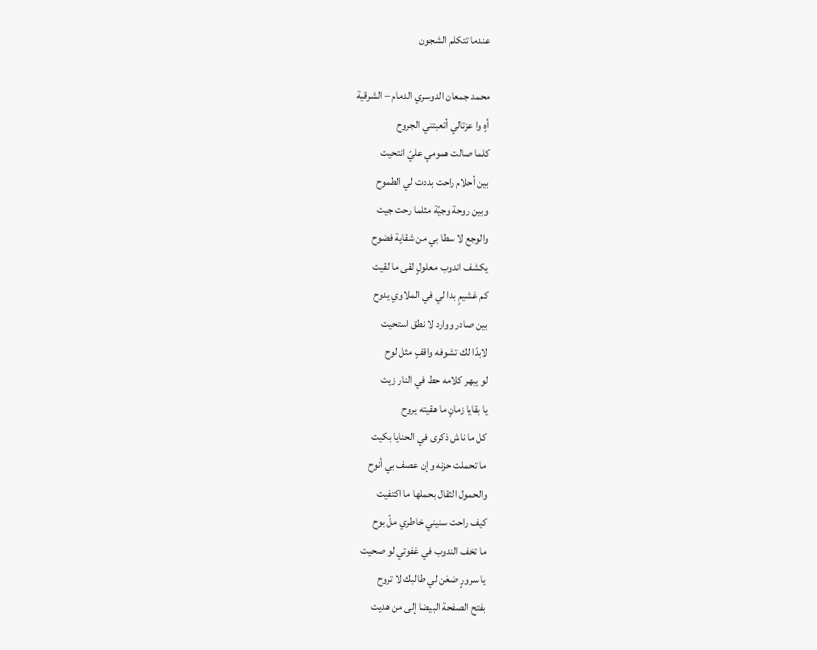عندما تتكلم الشجون

محمد جمعان الدوسري الدمام – الشرقية
أهٍ وا عزتالي أتعبتني الجروح
كلما صالت همومي عليّ انتحيت
بين أحلام راحت بددت لي الطموح
وبين روحة وجيّة مثلما رحت جيت
والوجع لا سطا بي من شقاية فضوح
يكشف اندوب معلولٍ لقى ما لقيت
كم غشيمٍ بدا لي في الملاوي يدوح
بين صادر ووارد لا نطق استحيت
لابدّا لك تشوفه واقفٍ مثل لوح
لو يبهر كلامه حط في النار زيت
يا بقايا زمانٍ ما هقيته يروح
كل ما ناش ذكرى في الحنايا بكيت
ما تحملت حزنه وإن عصف بي أنوح
والحمول الثقال بحملها ما اكتفيت
كيف راحت سنيني خاطري ملّ بوح
ما تخف الندوب في غفوتي لو صحيت
يا سرورٍ ضعَن لي طالبك لا تروح
بفتح الصفحة البيضا إلى من هديت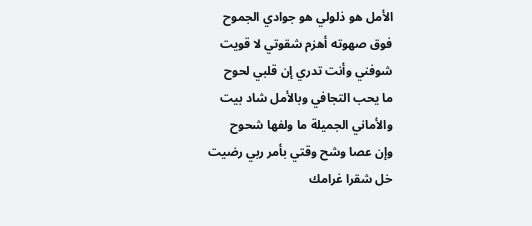الأمل هو ذلولي هو جوادي الجموح
فوق صهوته أهزم شقوتي لا قويت
شوفني وأنت تدري إن قلبي لحوح
ما يحب التجافي وبالأمل شاد بيت
والأماني الجميلة ما ولفها شحوح
وإن عصا وشح وقتي بأمر ربي رضيت
خل شقرا غرامك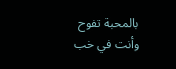بالمحبة تفوح
وأنت في خب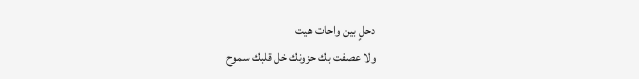دحلٍ بين واحات هيت
ولا عصفت بك حزونك خل قلبك سموح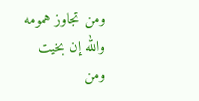ومن تجاوز همومه والله إن بخيت
ومن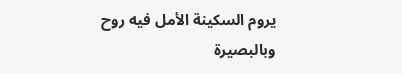يروم السكينة الأمل فيه روح
وبالبصيرة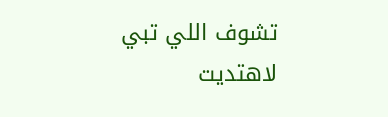تشوف اللي تبي لاهتديت